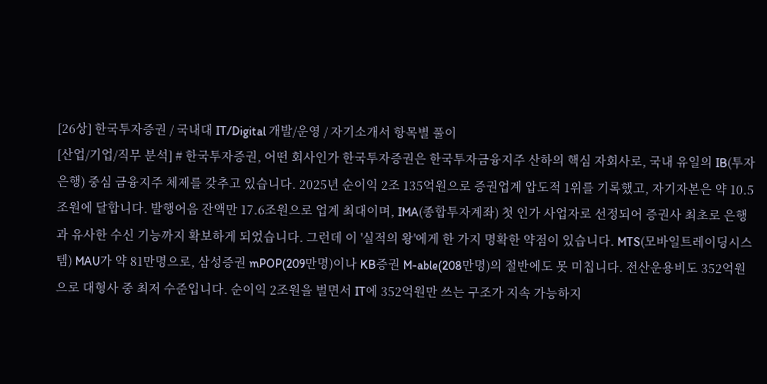[26상] 한국투자증권 / 국내대 IT/Digital 개발/운영 / 자기소개서 항목별 풀이
[산업/기업/직무 분석] # 한국투자증권, 어떤 회사인가 한국투자증권은 한국투자금융지주 산하의 핵심 자회사로, 국내 유일의 IB(투자은행) 중심 금융지주 체제를 갖추고 있습니다. 2025년 순이익 2조 135억원으로 증권업계 압도적 1위를 기록했고, 자기자본은 약 10.5조원에 달합니다. 발행어음 잔액만 17.6조원으로 업계 최대이며, IMA(종합투자계좌) 첫 인가 사업자로 선정되어 증권사 최초로 은행과 유사한 수신 기능까지 확보하게 되었습니다. 그런데 이 '실적의 왕'에게 한 가지 명확한 약점이 있습니다. MTS(모바일트레이딩시스템) MAU가 약 81만명으로, 삼성증권 mPOP(209만명)이나 KB증권 M-able(208만명)의 절반에도 못 미칩니다. 전산운용비도 352억원으로 대형사 중 최저 수준입니다. 순이익 2조원을 벌면서 IT에 352억원만 쓰는 구조가 지속 가능하지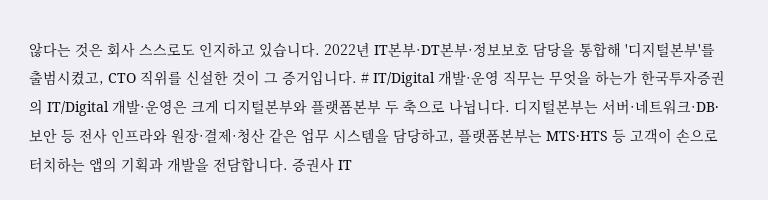않다는 것은 회사 스스로도 인지하고 있습니다. 2022년 IT본부·DT본부·정보보호 담당을 통합해 '디지털본부'를 출범시켰고, CTO 직위를 신설한 것이 그 증거입니다. # IT/Digital 개발·운영 직무는 무엇을 하는가 한국투자증권의 IT/Digital 개발·운영은 크게 디지털본부와 플랫폼본부 두 축으로 나뉩니다. 디지털본부는 서버·네트워크·DB·보안 등 전사 인프라와 원장·결제·청산 같은 업무 시스템을 담당하고, 플랫폼본부는 MTS·HTS 등 고객이 손으로 터치하는 앱의 기획과 개발을 전담합니다. 증권사 IT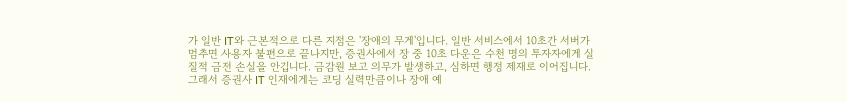가 일반 IT와 근본적으로 다른 지점은 '장애의 무게'입니다. 일반 서비스에서 10초간 서버가 멈추면 사용자 불편으로 끝나지만, 증권사에서 장 중 10초 다운은 수천 명의 투자자에게 실질적 금전 손실을 안깁니다. 금감원 보고 의무가 발생하고, 심하면 행정 제재로 이어집니다. 그래서 증권사 IT 인재에게는 코딩 실력만큼이나 장애 예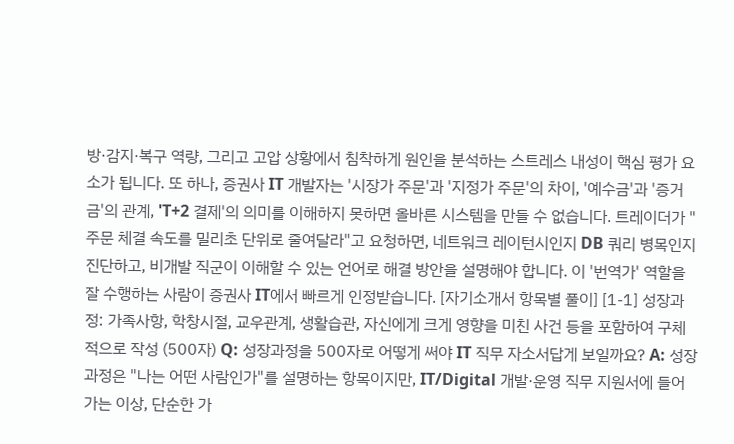방·감지·복구 역량, 그리고 고압 상황에서 침착하게 원인을 분석하는 스트레스 내성이 핵심 평가 요소가 됩니다. 또 하나, 증권사 IT 개발자는 '시장가 주문'과 '지정가 주문'의 차이, '예수금'과 '증거금'의 관계, 'T+2 결제'의 의미를 이해하지 못하면 올바른 시스템을 만들 수 없습니다. 트레이더가 "주문 체결 속도를 밀리초 단위로 줄여달라"고 요청하면, 네트워크 레이턴시인지 DB 쿼리 병목인지 진단하고, 비개발 직군이 이해할 수 있는 언어로 해결 방안을 설명해야 합니다. 이 '번역가' 역할을 잘 수행하는 사람이 증권사 IT에서 빠르게 인정받습니다. [자기소개서 항목별 풀이] [1-1] 성장과정: 가족사항, 학창시절, 교우관계, 생활습관, 자신에게 크게 영향을 미친 사건 등을 포함하여 구체적으로 작성 (500자) Q: 성장과정을 500자로 어떻게 써야 IT 직무 자소서답게 보일까요? A: 성장과정은 "나는 어떤 사람인가"를 설명하는 항목이지만, IT/Digital 개발·운영 직무 지원서에 들어가는 이상, 단순한 가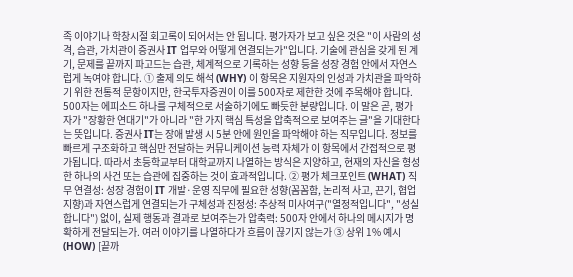족 이야기나 학창시절 회고록이 되어서는 안 됩니다. 평가자가 보고 싶은 것은 "이 사람의 성격, 습관, 가치관이 증권사 IT 업무와 어떻게 연결되는가"입니다. 기술에 관심을 갖게 된 계기, 문제를 끝까지 파고드는 습관, 체계적으로 기록하는 성향 등을 성장 경험 안에서 자연스럽게 녹여야 합니다. ① 출제 의도 해석 (WHY) 이 항목은 지원자의 인성과 가치관을 파악하기 위한 전통적 문항이지만, 한국투자증권이 이를 500자로 제한한 것에 주목해야 합니다. 500자는 에피소드 하나를 구체적으로 서술하기에도 빠듯한 분량입니다. 이 말은 곧, 평가자가 "장황한 연대기"가 아니라 "한 가지 핵심 특성을 압축적으로 보여주는 글"을 기대한다는 뜻입니다. 증권사 IT는 장애 발생 시 5분 안에 원인을 파악해야 하는 직무입니다. 정보를 빠르게 구조화하고 핵심만 전달하는 커뮤니케이션 능력 자체가 이 항목에서 간접적으로 평가됩니다. 따라서 초등학교부터 대학교까지 나열하는 방식은 지양하고, 현재의 자신을 형성한 하나의 사건 또는 습관에 집중하는 것이 효과적입니다. ② 평가 체크포인트 (WHAT) 직무 연결성: 성장 경험이 IT 개발·운영 직무에 필요한 성향(꼼꼼함, 논리적 사고, 끈기, 협업 지향)과 자연스럽게 연결되는가 구체성과 진정성: 추상적 미사여구("열정적입니다", "성실합니다") 없이, 실제 행동과 결과로 보여주는가 압축력: 500자 안에서 하나의 메시지가 명확하게 전달되는가. 여러 이야기를 나열하다가 흐름이 끊기지 않는가 ③ 상위 1% 예시 (HOW) [끝까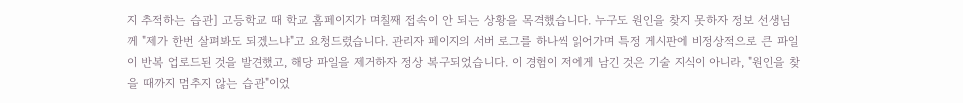지 추적하는 습관] 고등학교 때 학교 홈페이지가 며칠째 접속이 안 되는 상황을 목격했습니다. 누구도 원인을 찾지 못하자 정보 선생님께 "제가 한번 살펴봐도 되겠느냐"고 요청드렸습니다. 관리자 페이지의 서버 로그를 하나씩 읽어가며 특정 게시판에 비정상적으로 큰 파일이 반복 업로드된 것을 발견했고, 해당 파일을 제거하자 정상 복구되었습니다. 이 경험이 저에게 남긴 것은 기술 지식이 아니라, "원인을 찾을 때까지 멈추지 않는 습관"이었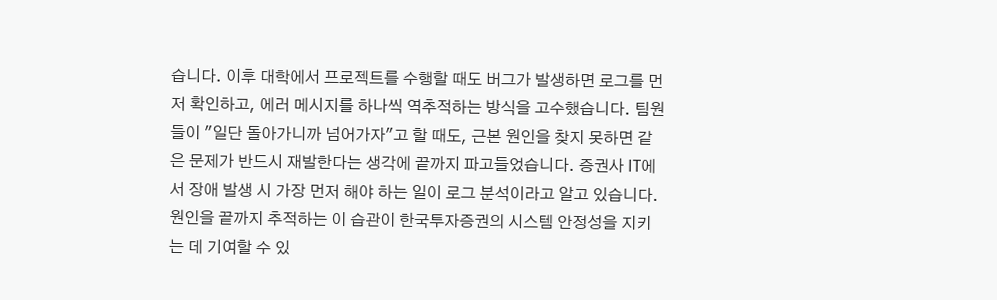습니다. 이후 대학에서 프로젝트를 수행할 때도 버그가 발생하면 로그를 먼저 확인하고, 에러 메시지를 하나씩 역추적하는 방식을 고수했습니다. 팀원들이 "일단 돌아가니까 넘어가자"고 할 때도, 근본 원인을 찾지 못하면 같은 문제가 반드시 재발한다는 생각에 끝까지 파고들었습니다. 증권사 IT에서 장애 발생 시 가장 먼저 해야 하는 일이 로그 분석이라고 알고 있습니다. 원인을 끝까지 추적하는 이 습관이 한국투자증권의 시스템 안정성을 지키는 데 기여할 수 있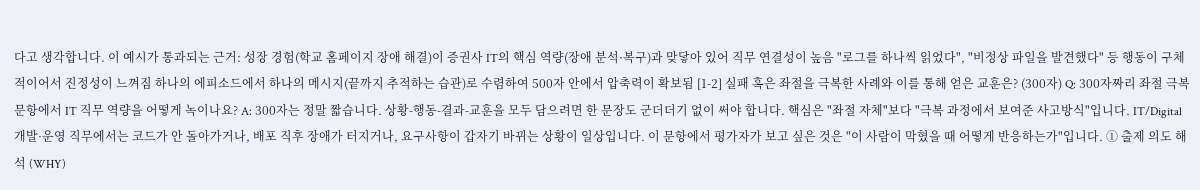다고 생각합니다. 이 예시가 통과되는 근거: 성장 경험(학교 홈페이지 장애 해결)이 증권사 IT의 핵심 역량(장애 분석·복구)과 맞닿아 있어 직무 연결성이 높음 "로그를 하나씩 읽었다", "비정상 파일을 발견했다" 등 행동이 구체적이어서 진정성이 느껴짐 하나의 에피소드에서 하나의 메시지(끝까지 추적하는 습관)로 수렴하여 500자 안에서 압축력이 확보됨 [1-2] 실패 혹은 좌절을 극복한 사례와 이를 통해 얻은 교훈은? (300자) Q: 300자짜리 좌절 극복 문항에서 IT 직무 역량을 어떻게 녹이나요? A: 300자는 정말 짧습니다. 상황-행동-결과-교훈을 모두 담으려면 한 문장도 군더더기 없이 써야 합니다. 핵심은 "좌절 자체"보다 "극복 과정에서 보여준 사고방식"입니다. IT/Digital 개발·운영 직무에서는 코드가 안 돌아가거나, 배포 직후 장애가 터지거나, 요구사항이 갑자기 바뀌는 상황이 일상입니다. 이 문항에서 평가자가 보고 싶은 것은 "이 사람이 막혔을 때 어떻게 반응하는가"입니다. ① 출제 의도 해석 (WHY)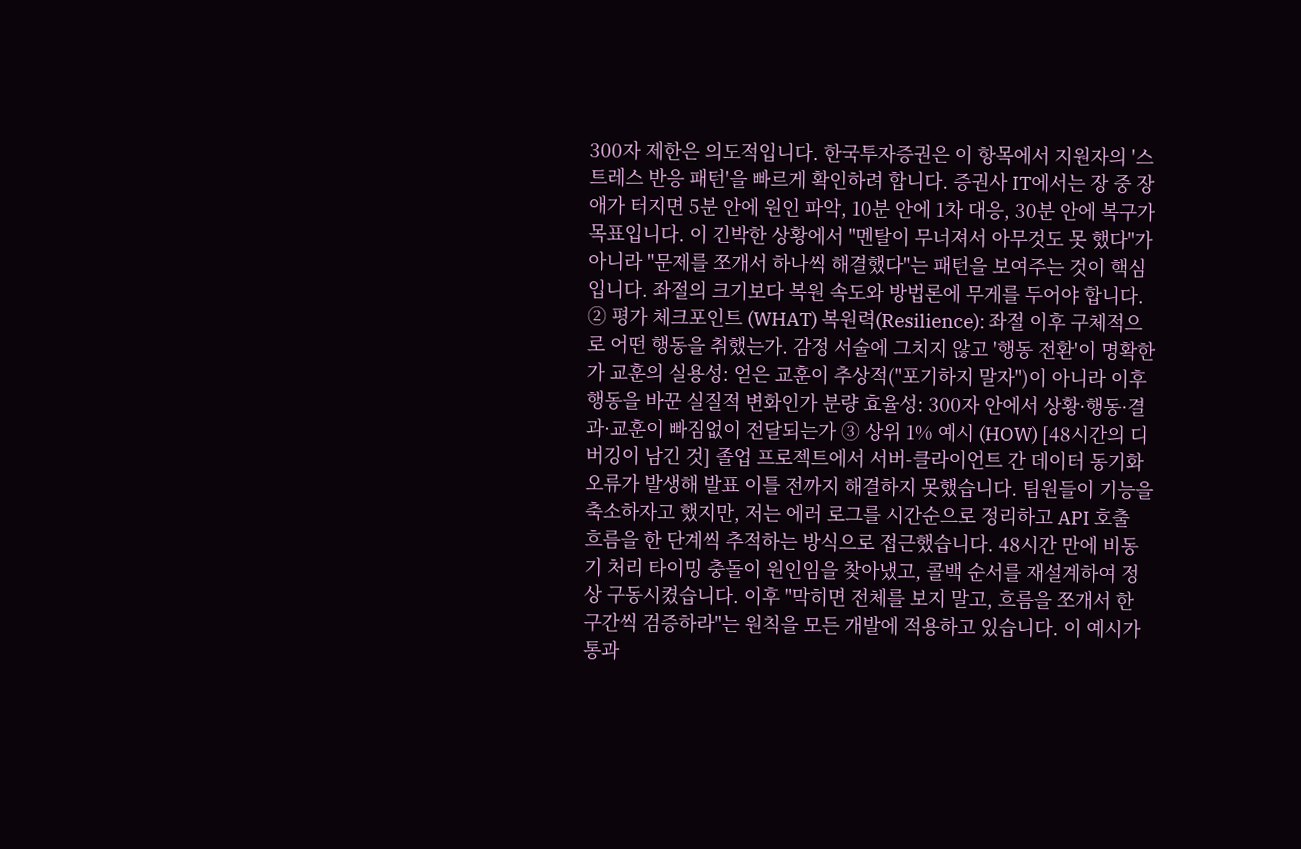300자 제한은 의도적입니다. 한국투자증권은 이 항목에서 지원자의 '스트레스 반응 패턴'을 빠르게 확인하려 합니다. 증권사 IT에서는 장 중 장애가 터지면 5분 안에 원인 파악, 10분 안에 1차 대응, 30분 안에 복구가 목표입니다. 이 긴박한 상황에서 "멘탈이 무너져서 아무것도 못 했다"가 아니라 "문제를 쪼개서 하나씩 해결했다"는 패턴을 보여주는 것이 핵심입니다. 좌절의 크기보다 복원 속도와 방법론에 무게를 두어야 합니다. ② 평가 체크포인트 (WHAT) 복원력(Resilience): 좌절 이후 구체적으로 어떤 행동을 취했는가. 감정 서술에 그치지 않고 '행동 전환'이 명확한가 교훈의 실용성: 얻은 교훈이 추상적("포기하지 말자")이 아니라 이후 행동을 바꾼 실질적 변화인가 분량 효율성: 300자 안에서 상황·행동·결과·교훈이 빠짐없이 전달되는가 ③ 상위 1% 예시 (HOW) [48시간의 디버깅이 남긴 것] 졸업 프로젝트에서 서버-클라이언트 간 데이터 동기화 오류가 발생해 발표 이틀 전까지 해결하지 못했습니다. 팀원들이 기능을 축소하자고 했지만, 저는 에러 로그를 시간순으로 정리하고 API 호출 흐름을 한 단계씩 추적하는 방식으로 접근했습니다. 48시간 만에 비동기 처리 타이밍 충돌이 원인임을 찾아냈고, 콜백 순서를 재설계하여 정상 구동시켰습니다. 이후 "막히면 전체를 보지 말고, 흐름을 쪼개서 한 구간씩 검증하라"는 원칙을 모든 개발에 적용하고 있습니다. 이 예시가 통과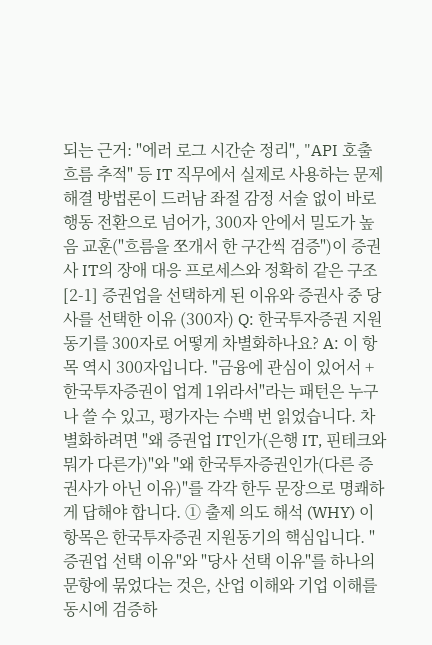되는 근거: "에러 로그 시간순 정리", "API 호출 흐름 추적" 등 IT 직무에서 실제로 사용하는 문제 해결 방법론이 드러남 좌절 감정 서술 없이 바로 행동 전환으로 넘어가, 300자 안에서 밀도가 높음 교훈("흐름을 쪼개서 한 구간씩 검증")이 증권사 IT의 장애 대응 프로세스와 정확히 같은 구조 [2-1] 증권업을 선택하게 된 이유와 증권사 중 당사를 선택한 이유 (300자) Q: 한국투자증권 지원동기를 300자로 어떻게 차별화하나요? A: 이 항목 역시 300자입니다. "금융에 관심이 있어서 + 한국투자증권이 업계 1위라서"라는 패턴은 누구나 쓸 수 있고, 평가자는 수백 번 읽었습니다. 차별화하려면 "왜 증권업 IT인가(은행 IT, 핀테크와 뭐가 다른가)"와 "왜 한국투자증권인가(다른 증권사가 아닌 이유)"를 각각 한두 문장으로 명쾌하게 답해야 합니다. ① 출제 의도 해석 (WHY) 이 항목은 한국투자증권 지원동기의 핵심입니다. "증권업 선택 이유"와 "당사 선택 이유"를 하나의 문항에 묶었다는 것은, 산업 이해와 기업 이해를 동시에 검증하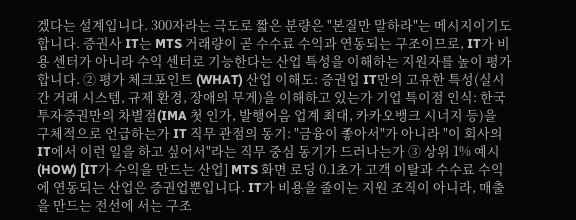겠다는 설계입니다. 300자라는 극도로 짧은 분량은 "본질만 말하라"는 메시지이기도 합니다. 증권사 IT는 MTS 거래량이 곧 수수료 수익과 연동되는 구조이므로, IT가 비용 센터가 아니라 수익 센터로 기능한다는 산업 특성을 이해하는 지원자를 높이 평가합니다. ② 평가 체크포인트 (WHAT) 산업 이해도: 증권업 IT만의 고유한 특성(실시간 거래 시스템, 규제 환경, 장애의 무게)을 이해하고 있는가 기업 특이점 인식: 한국투자증권만의 차별점(IMA 첫 인가, 발행어음 업계 최대, 카카오뱅크 시너지 등)을 구체적으로 언급하는가 IT 직무 관점의 동기: "금융이 좋아서"가 아니라 "이 회사의 IT에서 이런 일을 하고 싶어서"라는 직무 중심 동기가 드러나는가 ③ 상위 1% 예시 (HOW) [IT가 수익을 만드는 산업] MTS 화면 로딩 0.1초가 고객 이탈과 수수료 수익에 연동되는 산업은 증권업뿐입니다. IT가 비용을 줄이는 지원 조직이 아니라, 매출을 만드는 전선에 서는 구조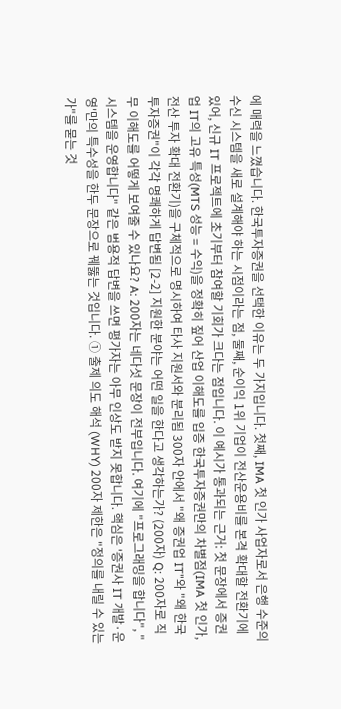에 매력을 느꼈습니다. 한국투자증권을 선택한 이유는 두 가지입니다. 첫째, IMA 첫 인가 사업자로서 은행 수준의 수신 시스템을 새로 설계해야 하는 시점이라는 점, 둘째, 순이익 1위 기업이 전산운용비를 본격 확대할 전환기에 있어, 신규 IT 프로젝트에 초기부터 참여할 기회가 크다는 점입니다. 이 예시가 통과되는 근거: 첫 문장에서 증권업 IT의 고유 특성(MTS 성능 = 수익)을 정확히 짚어 산업 이해도를 입증 한국투자증권만의 차별점(IMA 첫 인가, 전산 투자 확대 전환기)을 구체적으로 명시하여 타사 지원서와 분리됨 300자 안에서 "왜 증권업 IT"와 "왜 한국투자증권"이 각각 명쾌하게 답변됨 [2-2] 지원한 분야는 어떤 일을 한다고 생각하는가? (200자) Q: 200자로 직무 이해도를 어떻게 보여줄 수 있나요? A: 200자는 네다섯 문장이 전부입니다. 여기에 "프로그래밍을 합니다", "시스템을 운영합니다" 같은 범용적 답변을 쓰면 평가자는 아무 인상도 받지 못합니다. 핵심은 '증권사 IT 개발·운영'만의 특수성을 한두 문장으로 꿰뚫는 것입니다. ① 출제 의도 해석 (WHY) 200자 제한은 "정의를 내릴 수 있는가"를 묻는 것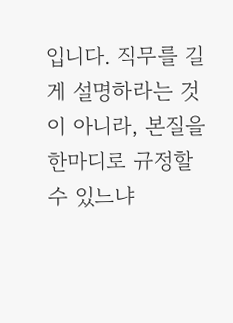입니다. 직무를 길게 설명하라는 것이 아니라, 본질을 한마디로 규정할 수 있느냐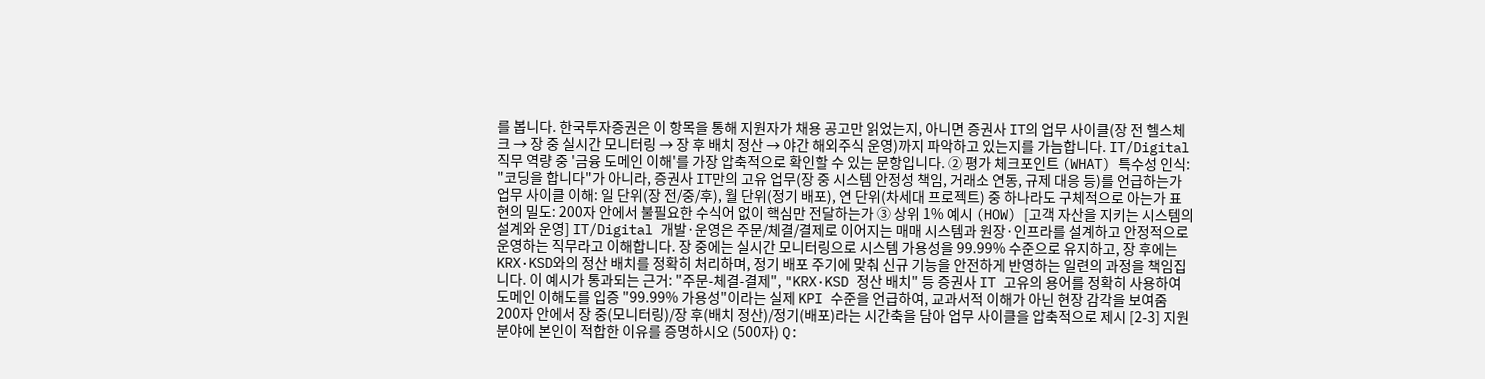를 봅니다. 한국투자증권은 이 항목을 통해 지원자가 채용 공고만 읽었는지, 아니면 증권사 IT의 업무 사이클(장 전 헬스체크 → 장 중 실시간 모니터링 → 장 후 배치 정산 → 야간 해외주식 운영)까지 파악하고 있는지를 가늠합니다. IT/Digital 직무 역량 중 '금융 도메인 이해'를 가장 압축적으로 확인할 수 있는 문항입니다. ② 평가 체크포인트 (WHAT) 특수성 인식: "코딩을 합니다"가 아니라, 증권사 IT만의 고유 업무(장 중 시스템 안정성 책임, 거래소 연동, 규제 대응 등)를 언급하는가 업무 사이클 이해: 일 단위(장 전/중/후), 월 단위(정기 배포), 연 단위(차세대 프로젝트) 중 하나라도 구체적으로 아는가 표현의 밀도: 200자 안에서 불필요한 수식어 없이 핵심만 전달하는가 ③ 상위 1% 예시 (HOW) [고객 자산을 지키는 시스템의 설계와 운영] IT/Digital 개발·운영은 주문/체결/결제로 이어지는 매매 시스템과 원장·인프라를 설계하고 안정적으로 운영하는 직무라고 이해합니다. 장 중에는 실시간 모니터링으로 시스템 가용성을 99.99% 수준으로 유지하고, 장 후에는 KRX·KSD와의 정산 배치를 정확히 처리하며, 정기 배포 주기에 맞춰 신규 기능을 안전하게 반영하는 일련의 과정을 책임집니다. 이 예시가 통과되는 근거: "주문-체결-결제", "KRX·KSD 정산 배치" 등 증권사 IT 고유의 용어를 정확히 사용하여 도메인 이해도를 입증 "99.99% 가용성"이라는 실제 KPI 수준을 언급하여, 교과서적 이해가 아닌 현장 감각을 보여줌 200자 안에서 장 중(모니터링)/장 후(배치 정산)/정기(배포)라는 시간축을 담아 업무 사이클을 압축적으로 제시 [2-3] 지원분야에 본인이 적합한 이유를 증명하시오 (500자) Q: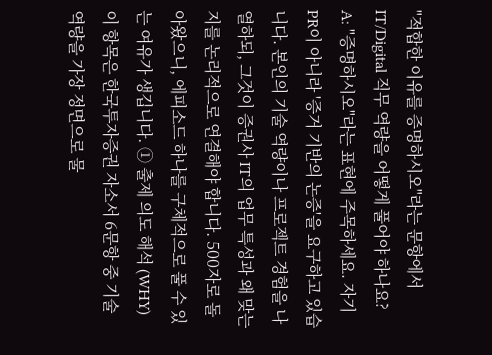"적합한 이유를 증명하시오"라는 문항에서 IT/Digital 직무 역량을 어떻게 풀어야 하나요? A: "증명하시오"라는 표현에 주목하세요. 자기 PR이 아니라 '증거 기반의 논증'을 요구하고 있습니다. 본인의 기술 역량이나 프로젝트 경험을 나열하되, 그것이 증권사 IT의 업무 특성과 왜 맞는지를 논리적으로 연결해야 합니다. 500자로 돌아왔으니, 에피소드 하나를 구체적으로 풀 수 있는 여유가 생깁니다. ① 출제 의도 해석 (WHY) 이 항목은 한국투자증권 자소서 6문항 중 기술 역량을 가장 정면으로 물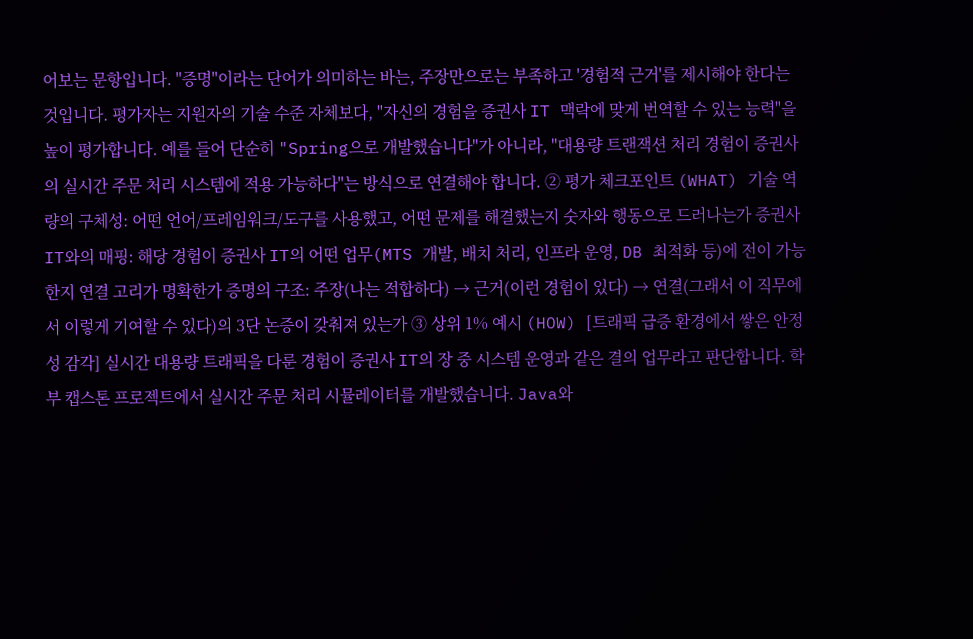어보는 문항입니다. "증명"이라는 단어가 의미하는 바는, 주장만으로는 부족하고 '경험적 근거'를 제시해야 한다는 것입니다. 평가자는 지원자의 기술 수준 자체보다, "자신의 경험을 증권사 IT 맥락에 맞게 번역할 수 있는 능력"을 높이 평가합니다. 예를 들어 단순히 "Spring으로 개발했습니다"가 아니라, "대용량 트랜잭션 처리 경험이 증권사의 실시간 주문 처리 시스템에 적용 가능하다"는 방식으로 연결해야 합니다. ② 평가 체크포인트 (WHAT) 기술 역량의 구체성: 어떤 언어/프레임워크/도구를 사용했고, 어떤 문제를 해결했는지 숫자와 행동으로 드러나는가 증권사 IT와의 매핑: 해당 경험이 증권사 IT의 어떤 업무(MTS 개발, 배치 처리, 인프라 운영, DB 최적화 등)에 전이 가능한지 연결 고리가 명확한가 증명의 구조: 주장(나는 적합하다) → 근거(이런 경험이 있다) → 연결(그래서 이 직무에서 이렇게 기여할 수 있다)의 3단 논증이 갖춰져 있는가 ③ 상위 1% 예시 (HOW) [트래픽 급증 환경에서 쌓은 안정성 감각] 실시간 대용량 트래픽을 다룬 경험이 증권사 IT의 장 중 시스템 운영과 같은 결의 업무라고 판단합니다. 학부 캡스톤 프로젝트에서 실시간 주문 처리 시뮬레이터를 개발했습니다. Java와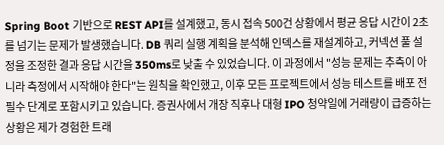Spring Boot 기반으로 REST API를 설계했고, 동시 접속 500건 상황에서 평균 응답 시간이 2초를 넘기는 문제가 발생했습니다. DB 쿼리 실행 계획을 분석해 인덱스를 재설계하고, 커넥션 풀 설정을 조정한 결과 응답 시간을 350ms로 낮출 수 있었습니다. 이 과정에서 "성능 문제는 추측이 아니라 측정에서 시작해야 한다"는 원칙을 확인했고, 이후 모든 프로젝트에서 성능 테스트를 배포 전 필수 단계로 포함시키고 있습니다. 증권사에서 개장 직후나 대형 IPO 청약일에 거래량이 급증하는 상황은 제가 경험한 트래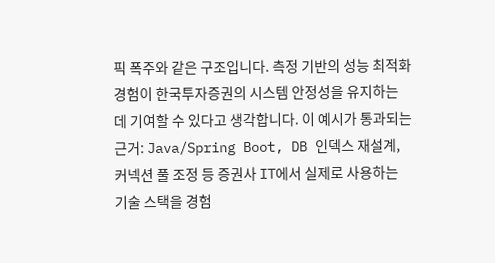픽 폭주와 같은 구조입니다. 측정 기반의 성능 최적화 경험이 한국투자증권의 시스템 안정성을 유지하는 데 기여할 수 있다고 생각합니다. 이 예시가 통과되는 근거: Java/Spring Boot, DB 인덱스 재설계, 커넥션 풀 조정 등 증권사 IT에서 실제로 사용하는 기술 스택을 경험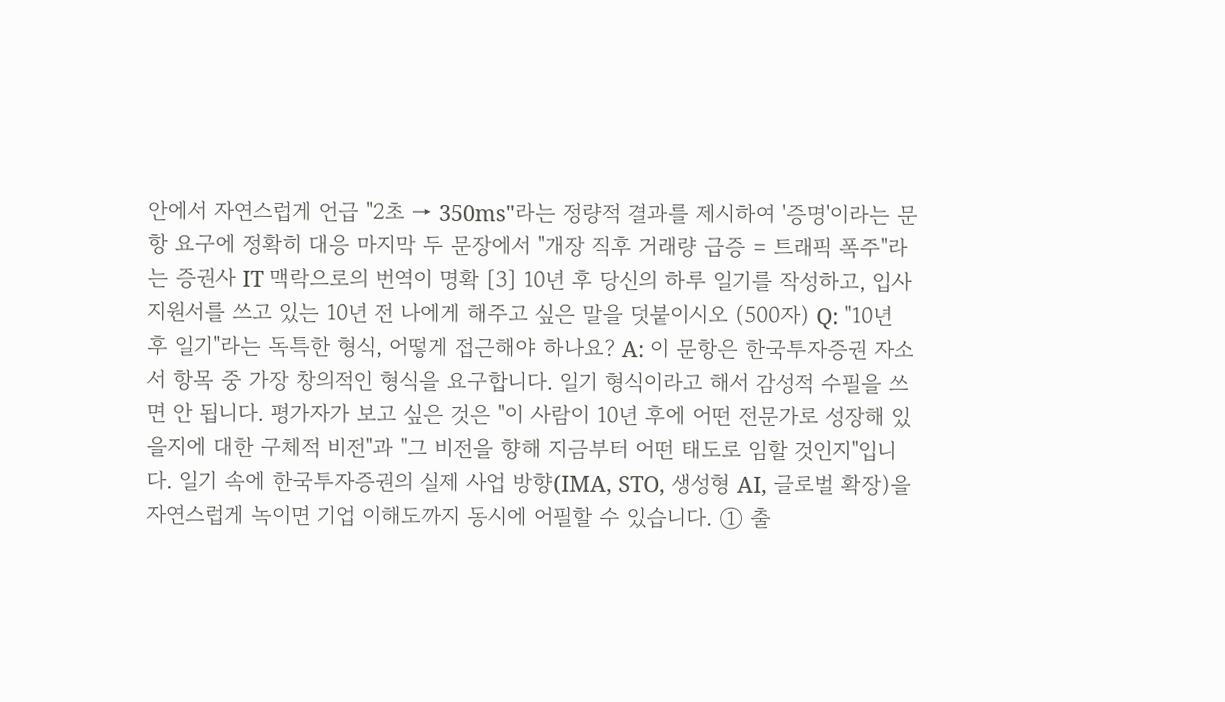안에서 자연스럽게 언급 "2초 → 350ms"라는 정량적 결과를 제시하여 '증명'이라는 문항 요구에 정확히 대응 마지막 두 문장에서 "개장 직후 거래량 급증 = 트래픽 폭주"라는 증권사 IT 맥락으로의 번역이 명확 [3] 10년 후 당신의 하루 일기를 작성하고, 입사지원서를 쓰고 있는 10년 전 나에게 해주고 싶은 말을 덧붙이시오 (500자) Q: "10년 후 일기"라는 독특한 형식, 어떻게 접근해야 하나요? A: 이 문항은 한국투자증권 자소서 항목 중 가장 창의적인 형식을 요구합니다. 일기 형식이라고 해서 감성적 수필을 쓰면 안 됩니다. 평가자가 보고 싶은 것은 "이 사람이 10년 후에 어떤 전문가로 성장해 있을지에 대한 구체적 비전"과 "그 비전을 향해 지금부터 어떤 태도로 임할 것인지"입니다. 일기 속에 한국투자증권의 실제 사업 방향(IMA, STO, 생성형 AI, 글로벌 확장)을 자연스럽게 녹이면 기업 이해도까지 동시에 어필할 수 있습니다. ① 출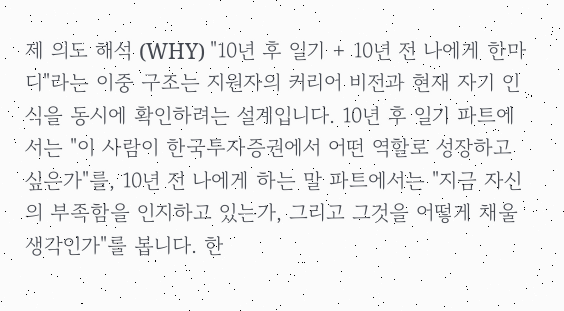제 의도 해석 (WHY) "10년 후 일기 + 10년 전 나에게 한마디"라는 이중 구조는 지원자의 커리어 비전과 현재 자기 인식을 동시에 확인하려는 설계입니다. 10년 후 일기 파트에서는 "이 사람이 한국투자증권에서 어떤 역할로 성장하고 싶은가"를, 10년 전 나에게 하는 말 파트에서는 "지금 자신의 부족함을 인지하고 있는가, 그리고 그것을 어떻게 채울 생각인가"를 봅니다. 한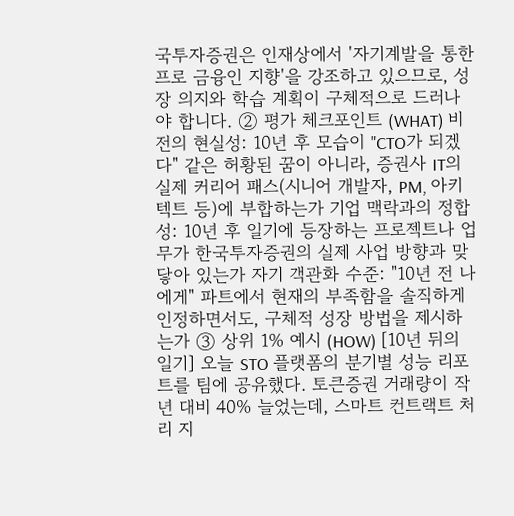국투자증권은 인재상에서 '자기계발을 통한 프로 금융인 지향'을 강조하고 있으므로, 성장 의지와 학습 계획이 구체적으로 드러나야 합니다. ② 평가 체크포인트 (WHAT) 비전의 현실성: 10년 후 모습이 "CTO가 되겠다" 같은 허황된 꿈이 아니라, 증권사 IT의 실제 커리어 패스(시니어 개발자, PM, 아키텍트 등)에 부합하는가 기업 맥락과의 정합성: 10년 후 일기에 등장하는 프로젝트나 업무가 한국투자증권의 실제 사업 방향과 맞닿아 있는가 자기 객관화 수준: "10년 전 나에게" 파트에서 현재의 부족함을 솔직하게 인정하면서도, 구체적 성장 방법을 제시하는가 ③ 상위 1% 예시 (HOW) [10년 뒤의 일기] 오늘 STO 플랫폼의 분기별 성능 리포트를 팀에 공유했다. 토큰증권 거래량이 작년 대비 40% 늘었는데, 스마트 컨트랙트 처리 지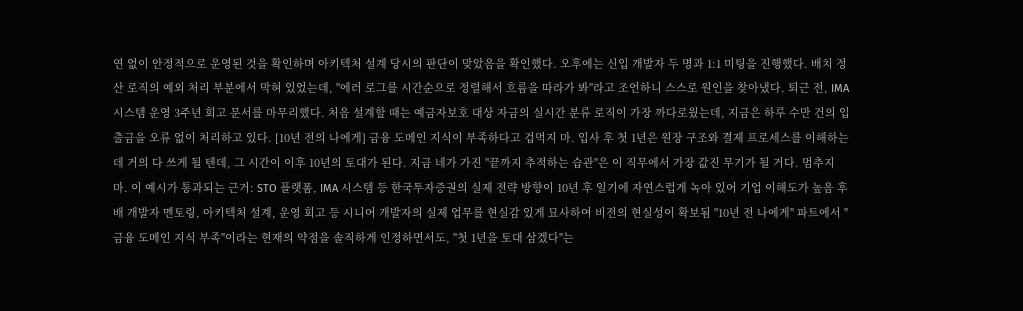연 없이 안정적으로 운영된 것을 확인하며 아키텍처 설계 당시의 판단이 맞았음을 확인했다. 오후에는 신입 개발자 두 명과 1:1 미팅을 진행했다. 배치 정산 로직의 예외 처리 부분에서 막혀 있었는데, "에러 로그를 시간순으로 정렬해서 흐름을 따라가 봐"라고 조언하니 스스로 원인을 찾아냈다. 퇴근 전, IMA 시스템 운영 3주년 회고 문서를 마무리했다. 처음 설계할 때는 예금자보호 대상 자금의 실시간 분류 로직이 가장 까다로웠는데, 지금은 하루 수만 건의 입출금을 오류 없이 처리하고 있다. [10년 전의 나에게] 금융 도메인 지식이 부족하다고 겁먹지 마. 입사 후 첫 1년은 원장 구조와 결제 프로세스를 이해하는 데 거의 다 쓰게 될 텐데, 그 시간이 이후 10년의 토대가 된다. 지금 네가 가진 "끝까지 추적하는 습관"은 이 직무에서 가장 값진 무기가 될 거다. 멈추지 마. 이 예시가 통과되는 근거: STO 플랫폼, IMA 시스템 등 한국투자증권의 실제 전략 방향이 10년 후 일기에 자연스럽게 녹아 있어 기업 이해도가 높음 후배 개발자 멘토링, 아키텍처 설계, 운영 회고 등 시니어 개발자의 실제 업무를 현실감 있게 묘사하여 비전의 현실성이 확보됨 "10년 전 나에게" 파트에서 "금융 도메인 지식 부족"이라는 현재의 약점을 솔직하게 인정하면서도, "첫 1년을 토대 삼겠다"는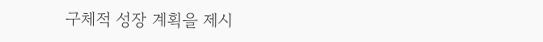구체적 성장 계획을 제시